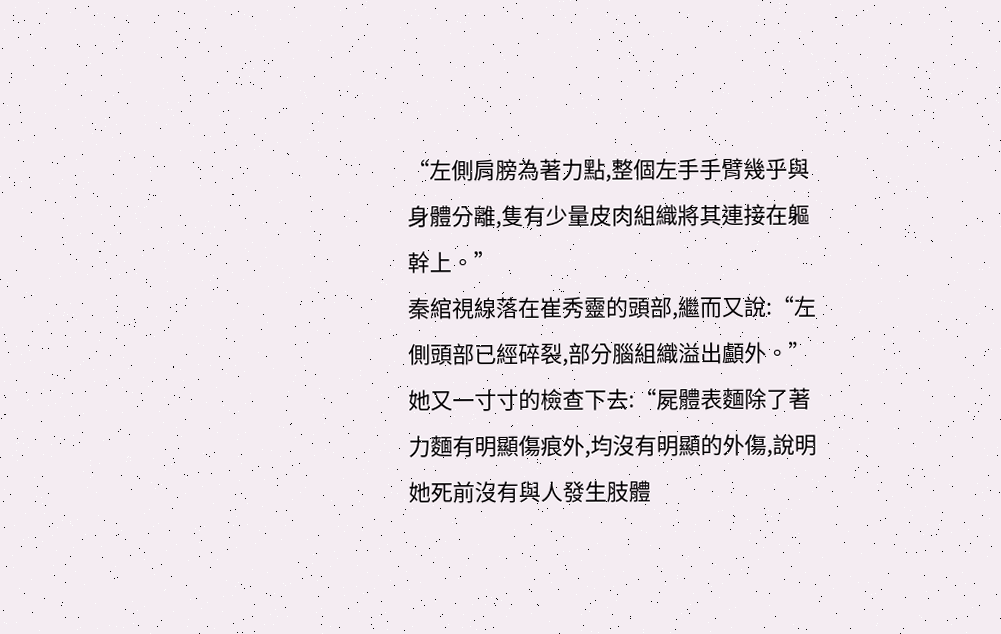“左側肩膀為著力點,整個左手手臂幾乎與身體分離,隻有少量皮肉組織將其連接在軀幹上。”
秦綰視線落在崔秀靈的頭部,繼而又說:“左側頭部已經碎裂,部分腦組織溢出顱外。”
她又一寸寸的檢查下去:“屍體表麵除了著力麵有明顯傷痕外,均沒有明顯的外傷,說明她死前沒有與人發生肢體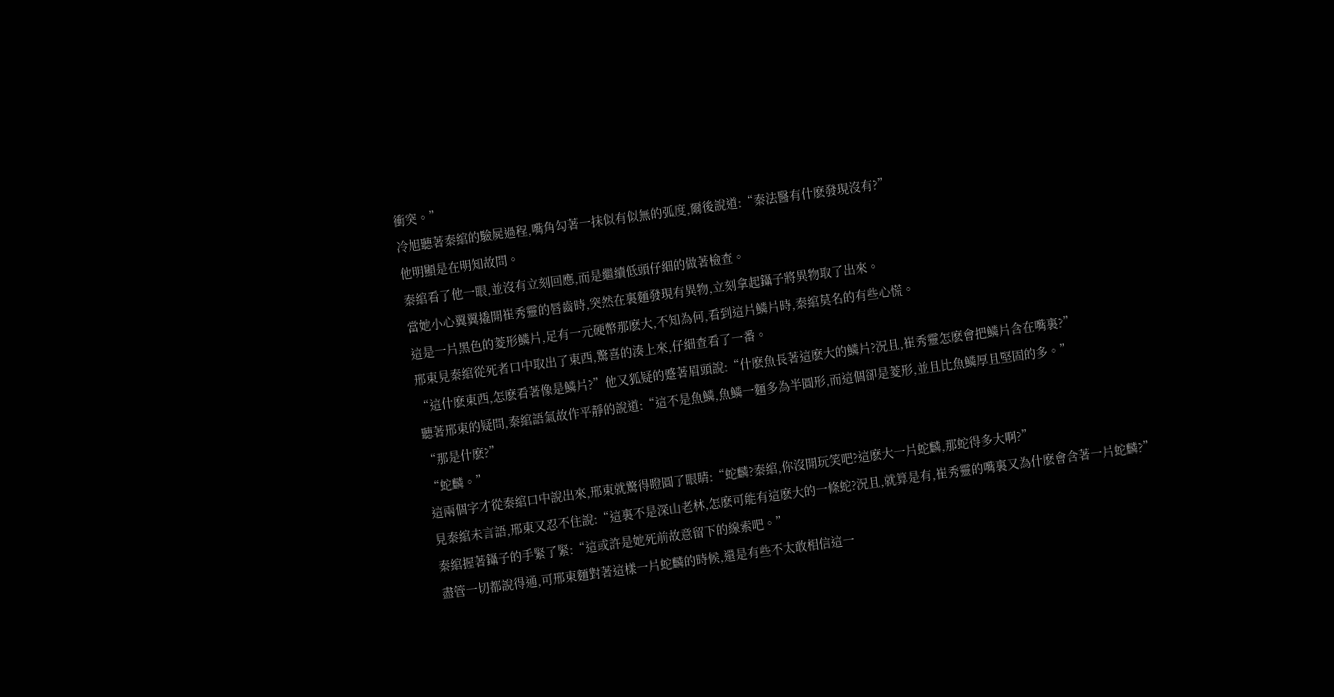衝突。”
冷旭聽著秦綰的驗屍過程,嘴角勾著一抹似有似無的弧度,爾後說道:“秦法醫有什麽發現沒有?”
他明顯是在明知故問。
秦綰看了他一眼,並沒有立刻回應,而是繼續低頭仔細的做著檢查。
當她小心翼翼撬開崔秀靈的唇齒時,突然在裏麵發現有異物,立刻拿起鑷子將異物取了出來。
這是一片黑色的菱形鱗片,足有一元硬幣那麽大,不知為何,看到這片鱗片時,秦綰莫名的有些心慌。
邢東見秦綰從死者口中取出了東西,驚喜的湊上來,仔細查看了一番。
“這什麽東西,怎麽看著像是鱗片?”他又狐疑的蹙著眉頭說:“什麽魚長著這麽大的鱗片?況且,崔秀靈怎麽會把鱗片含在嘴裏?”
聽著邢東的疑問,秦綰語氣故作平靜的說道:“這不是魚鱗,魚鱗一麵多為半圓形,而這個卻是菱形,並且比魚鱗厚且堅固的多。”
“那是什麽?”
“蛇麟。”
這兩個字才從秦綰口中說出來,邢東就驚得瞪圓了眼睛:“蛇麟?秦綰,你沒開玩笑吧?這麽大一片蛇麟,那蛇得多大啊?”
見秦綰未言語,邢東又忍不住說:“這裏不是深山老林,怎麽可能有這麽大的一條蛇?況且,就算是有,崔秀靈的嘴裏又為什麽會含著一片蛇麟?”
秦綰握著鑷子的手緊了緊:“這或許是她死前故意留下的線索吧。”
盡管一切都說得通,可邢東麵對著這樣一片蛇麟的時候,還是有些不太敢相信這一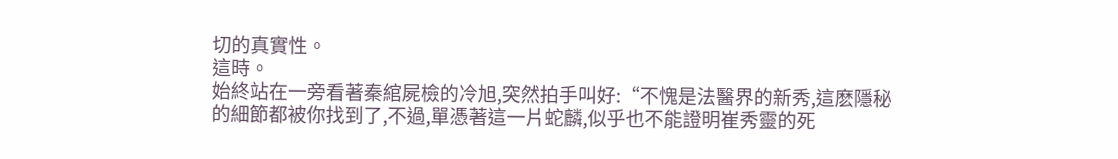切的真實性。
這時。
始終站在一旁看著秦綰屍檢的冷旭,突然拍手叫好:“不愧是法醫界的新秀,這麽隱秘的細節都被你找到了,不過,單憑著這一片蛇麟,似乎也不能證明崔秀靈的死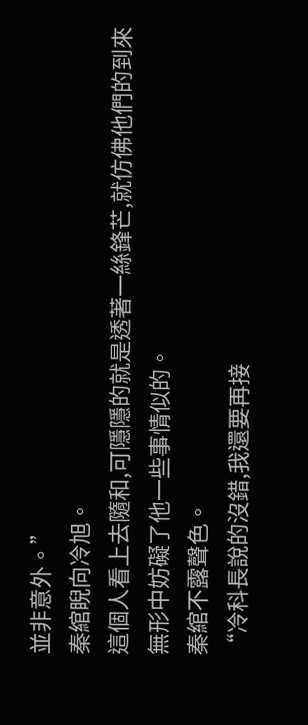並非意外。”
秦綰睨向冷旭。
這個人看上去隨和,可隱隱的就是透著一絲鋒芒,就仿佛他們的到來無形中妨礙了他一些事情似的。
秦綰不露聲色。
“冷科長說的沒錯,我還要再接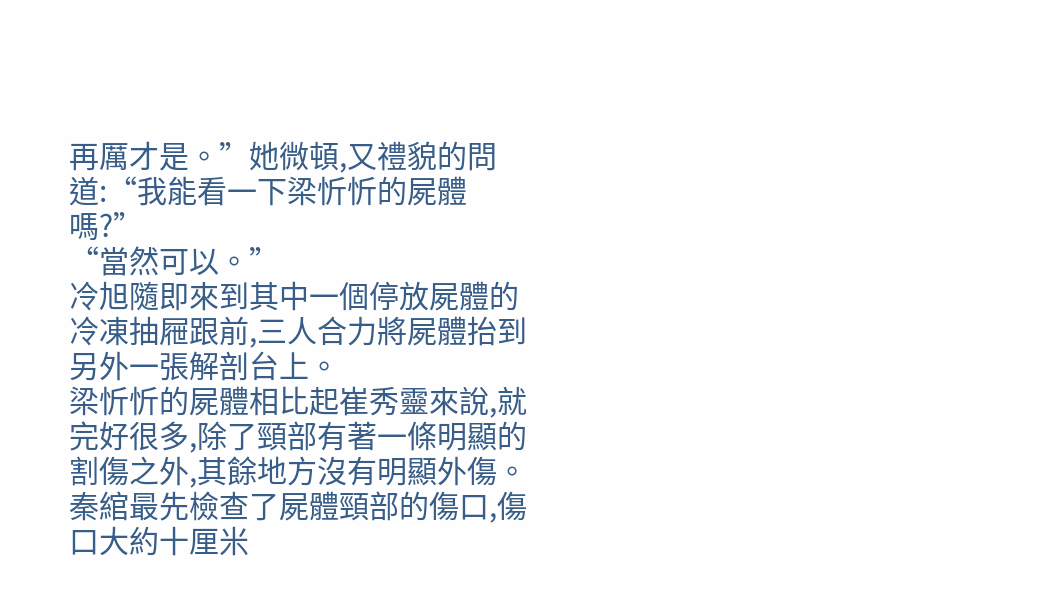再厲才是。”她微頓,又禮貌的問道:“我能看一下梁忻忻的屍體嗎?”
“當然可以。”
冷旭隨即來到其中一個停放屍體的冷凍抽屜跟前,三人合力將屍體抬到另外一張解剖台上。
梁忻忻的屍體相比起崔秀靈來說,就完好很多,除了頸部有著一條明顯的割傷之外,其餘地方沒有明顯外傷。
秦綰最先檢查了屍體頸部的傷口,傷口大約十厘米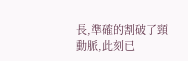長,準確的割破了頸動脈,此刻已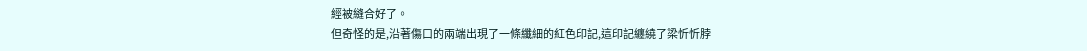經被縫合好了。
但奇怪的是,沿著傷口的兩端出現了一條纖細的紅色印記,這印記纏繞了梁忻忻脖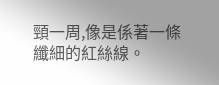頸一周,像是係著一條纖細的紅絲線。